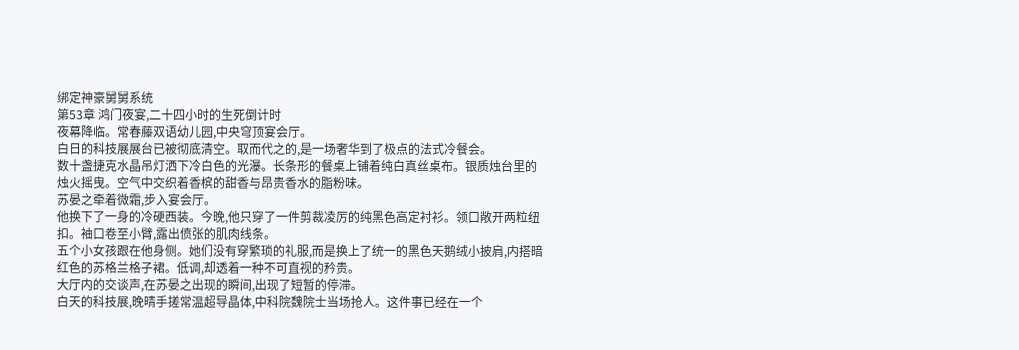绑定神豪舅舅系统
第53章 鸿门夜宴,二十四小时的生死倒计时
夜幕降临。常春藤双语幼儿园,中央穹顶宴会厅。
白日的科技展展台已被彻底清空。取而代之的,是一场奢华到了极点的法式冷餐会。
数十盏捷克水晶吊灯洒下冷白色的光瀑。长条形的餐桌上铺着纯白真丝桌布。银质烛台里的烛火摇曳。空气中交织着香槟的甜香与昂贵香水的脂粉味。
苏晏之牵着微霜,步入宴会厅。
他换下了一身的冷硬西装。今晚,他只穿了一件剪裁凌厉的纯黑色高定衬衫。领口敞开两粒纽扣。袖口卷至小臂,露出偾张的肌肉线条。
五个小女孩跟在他身侧。她们没有穿繁琐的礼服,而是换上了统一的黑色天鹅绒小披肩,内搭暗红色的苏格兰格子裙。低调,却透着一种不可直视的矜贵。
大厅内的交谈声,在苏晏之出现的瞬间,出现了短暂的停滞。
白天的科技展,晚晴手搓常温超导晶体,中科院魏院士当场抢人。这件事已经在一个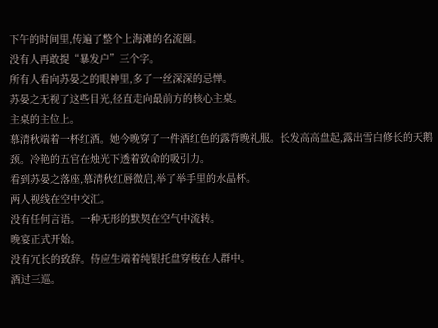下午的时间里,传遍了整个上海滩的名流圈。
没有人再敢提“暴发户”三个字。
所有人看向苏晏之的眼神里,多了一丝深深的忌惮。
苏晏之无视了这些目光,径直走向最前方的核心主桌。
主桌的主位上。
慕清秋端着一杯红酒。她今晚穿了一件酒红色的露背晚礼服。长发高高盘起,露出雪白修长的天鹅颈。冷艳的五官在烛光下透着致命的吸引力。
看到苏晏之落座,慕清秋红唇微启,举了举手里的水晶杯。
两人视线在空中交汇。
没有任何言语。一种无形的默契在空气中流转。
晚宴正式开始。
没有冗长的致辞。侍应生端着纯银托盘穿梭在人群中。
酒过三巡。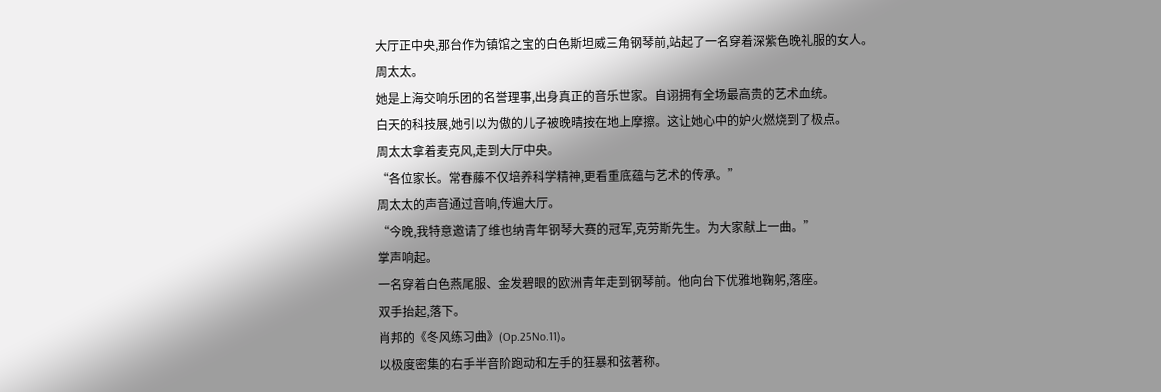大厅正中央,那台作为镇馆之宝的白色斯坦威三角钢琴前,站起了一名穿着深紫色晚礼服的女人。
周太太。
她是上海交响乐团的名誉理事,出身真正的音乐世家。自诩拥有全场最高贵的艺术血统。
白天的科技展,她引以为傲的儿子被晚晴按在地上摩擦。这让她心中的妒火燃烧到了极点。
周太太拿着麦克风,走到大厅中央。
“各位家长。常春藤不仅培养科学精神,更看重底蕴与艺术的传承。”
周太太的声音通过音响,传遍大厅。
“今晚,我特意邀请了维也纳青年钢琴大赛的冠军,克劳斯先生。为大家献上一曲。”
掌声响起。
一名穿着白色燕尾服、金发碧眼的欧洲青年走到钢琴前。他向台下优雅地鞠躬,落座。
双手抬起,落下。
肖邦的《冬风练习曲》(Op.25No.11)。
以极度密集的右手半音阶跑动和左手的狂暴和弦著称。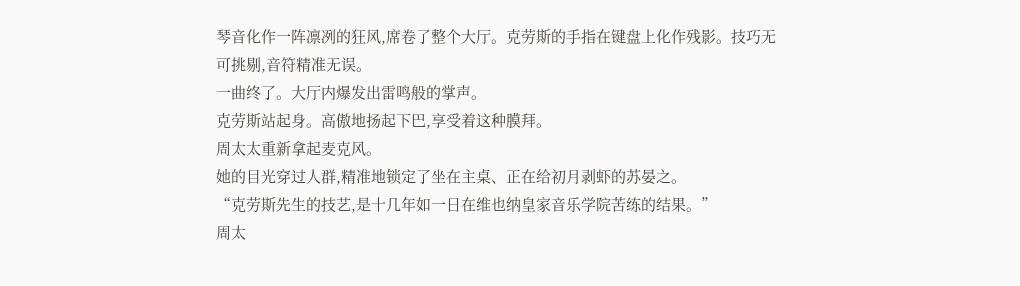琴音化作一阵凛冽的狂风,席卷了整个大厅。克劳斯的手指在键盘上化作残影。技巧无可挑剔,音符精准无误。
一曲终了。大厅内爆发出雷鸣般的掌声。
克劳斯站起身。高傲地扬起下巴,享受着这种膜拜。
周太太重新拿起麦克风。
她的目光穿过人群,精准地锁定了坐在主桌、正在给初月剥虾的苏晏之。
“克劳斯先生的技艺,是十几年如一日在维也纳皇家音乐学院苦练的结果。”
周太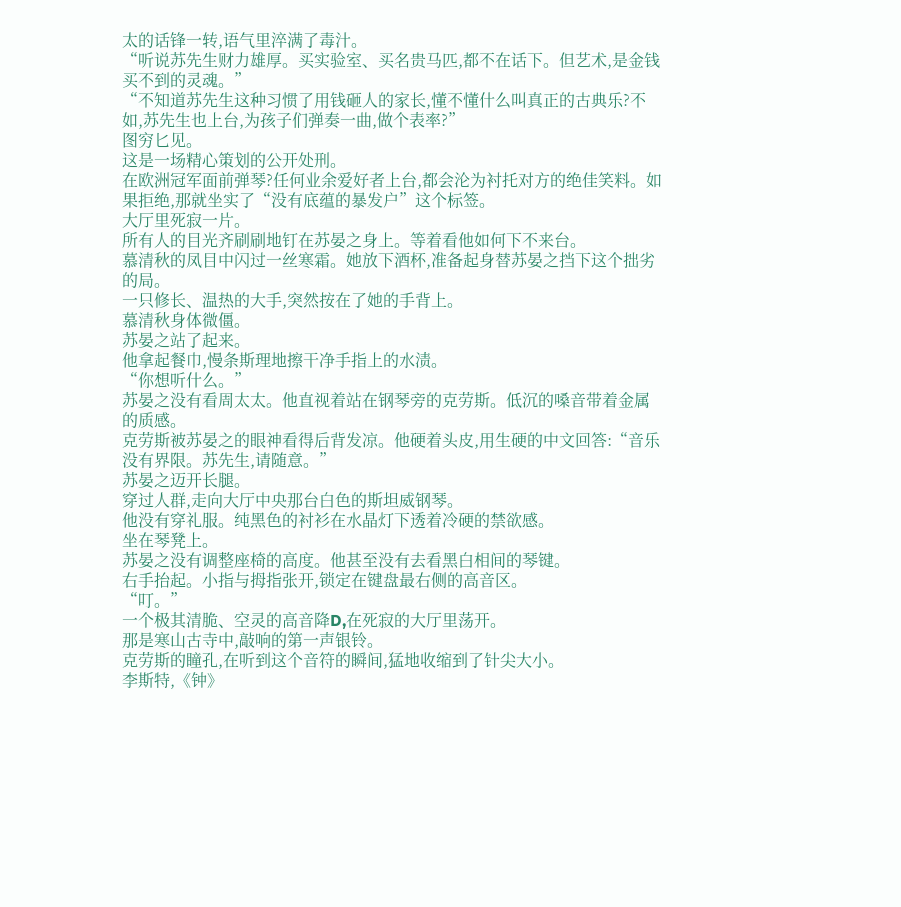太的话锋一转,语气里淬满了毒汁。
“听说苏先生财力雄厚。买实验室、买名贵马匹,都不在话下。但艺术,是金钱买不到的灵魂。”
“不知道苏先生这种习惯了用钱砸人的家长,懂不懂什么叫真正的古典乐?不如,苏先生也上台,为孩子们弹奏一曲,做个表率?”
图穷匕见。
这是一场精心策划的公开处刑。
在欧洲冠军面前弹琴?任何业余爱好者上台,都会沦为衬托对方的绝佳笑料。如果拒绝,那就坐实了“没有底蕴的暴发户”这个标签。
大厅里死寂一片。
所有人的目光齐刷刷地钉在苏晏之身上。等着看他如何下不来台。
慕清秋的凤目中闪过一丝寒霜。她放下酒杯,准备起身替苏晏之挡下这个拙劣的局。
一只修长、温热的大手,突然按在了她的手背上。
慕清秋身体微僵。
苏晏之站了起来。
他拿起餐巾,慢条斯理地擦干净手指上的水渍。
“你想听什么。”
苏晏之没有看周太太。他直视着站在钢琴旁的克劳斯。低沉的嗓音带着金属的质感。
克劳斯被苏晏之的眼神看得后背发凉。他硬着头皮,用生硬的中文回答:“音乐没有界限。苏先生,请随意。”
苏晏之迈开长腿。
穿过人群,走向大厅中央那台白色的斯坦威钢琴。
他没有穿礼服。纯黑色的衬衫在水晶灯下透着冷硬的禁欲感。
坐在琴凳上。
苏晏之没有调整座椅的高度。他甚至没有去看黑白相间的琴键。
右手抬起。小指与拇指张开,锁定在键盘最右侧的高音区。
“叮。”
一个极其清脆、空灵的高音降D,在死寂的大厅里荡开。
那是寒山古寺中,敲响的第一声银铃。
克劳斯的瞳孔,在听到这个音符的瞬间,猛地收缩到了针尖大小。
李斯特,《钟》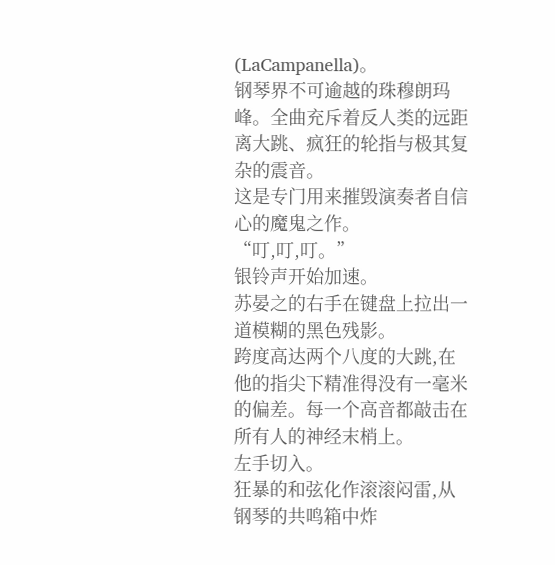(LaCampanella)。
钢琴界不可逾越的珠穆朗玛峰。全曲充斥着反人类的远距离大跳、疯狂的轮指与极其复杂的震音。
这是专门用来摧毁演奏者自信心的魔鬼之作。
“叮,叮,叮。”
银铃声开始加速。
苏晏之的右手在键盘上拉出一道模糊的黑色残影。
跨度高达两个八度的大跳,在他的指尖下精准得没有一毫米的偏差。每一个高音都敲击在所有人的神经末梢上。
左手切入。
狂暴的和弦化作滚滚闷雷,从钢琴的共鸣箱中炸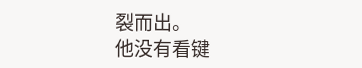裂而出。
他没有看键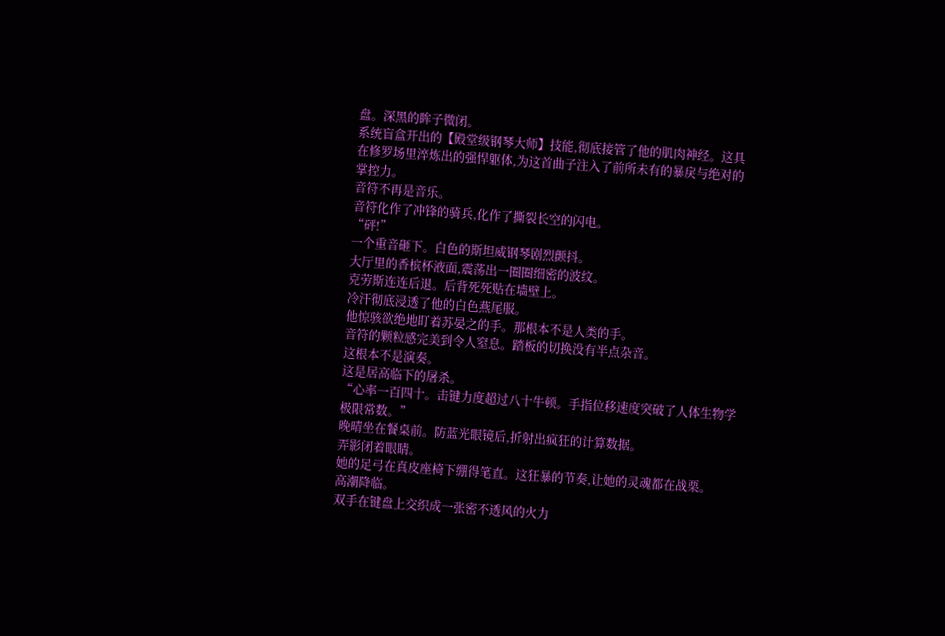盘。深黑的眸子微闭。
系统盲盒开出的【殿堂级钢琴大师】技能,彻底接管了他的肌肉神经。这具在修罗场里淬炼出的强悍躯体,为这首曲子注入了前所未有的暴戾与绝对的掌控力。
音符不再是音乐。
音符化作了冲锋的骑兵,化作了撕裂长空的闪电。
“砰!”
一个重音砸下。白色的斯坦威钢琴剧烈颤抖。
大厅里的香槟杯液面,震荡出一圈圈细密的波纹。
克劳斯连连后退。后背死死贴在墙壁上。
冷汗彻底浸透了他的白色燕尾服。
他惊骇欲绝地盯着苏晏之的手。那根本不是人类的手。
音符的颗粒感完美到令人窒息。踏板的切换没有半点杂音。
这根本不是演奏。
这是居高临下的屠杀。
“心率一百四十。击键力度超过八十牛顿。手指位移速度突破了人体生物学极限常数。”
晚晴坐在餐桌前。防蓝光眼镜后,折射出疯狂的计算数据。
弄影闭着眼睛。
她的足弓在真皮座椅下绷得笔直。这狂暴的节奏,让她的灵魂都在战栗。
高潮降临。
双手在键盘上交织成一张密不透风的火力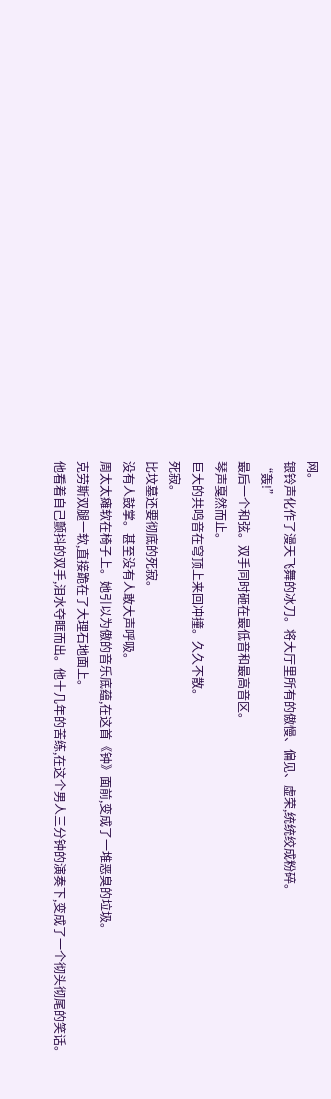网。
银铃声化作了漫天飞舞的冰刀。将大厅里所有的傲慢、偏见、虚荣,统统绞成粉碎。
“轰!”
最后一个和弦。双手同时砸在最低音和最高音区。
琴声戛然而止。
巨大的共鸣音在穹顶上来回冲撞。久久不散。
死寂。
比坟墓还要彻底的死寂。
没有人鼓掌。甚至没有人敢大声呼吸。
周太太瘫软在椅子上。她引以为傲的音乐底蕴,在这首《钟》面前,变成了一堆恶臭的垃圾。
克劳斯双腿一软,直接跪在了大理石地面上。
他看着自己颤抖的双手,泪水夺眶而出。他十几年的苦练,在这个男人三分钟的演奏下,变成了一个彻头彻尾的笑话。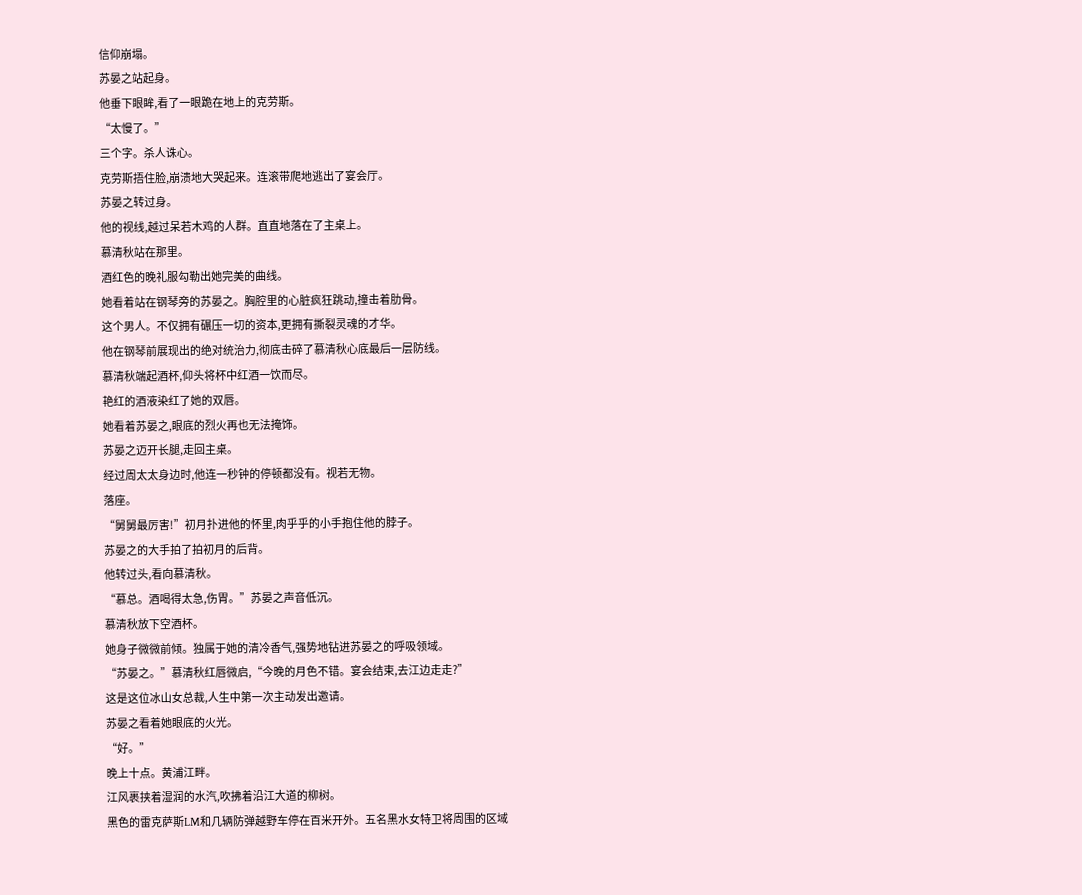信仰崩塌。
苏晏之站起身。
他垂下眼眸,看了一眼跪在地上的克劳斯。
“太慢了。”
三个字。杀人诛心。
克劳斯捂住脸,崩溃地大哭起来。连滚带爬地逃出了宴会厅。
苏晏之转过身。
他的视线,越过呆若木鸡的人群。直直地落在了主桌上。
慕清秋站在那里。
酒红色的晚礼服勾勒出她完美的曲线。
她看着站在钢琴旁的苏晏之。胸腔里的心脏疯狂跳动,撞击着肋骨。
这个男人。不仅拥有碾压一切的资本,更拥有撕裂灵魂的才华。
他在钢琴前展现出的绝对统治力,彻底击碎了慕清秋心底最后一层防线。
慕清秋端起酒杯,仰头将杯中红酒一饮而尽。
艳红的酒液染红了她的双唇。
她看着苏晏之,眼底的烈火再也无法掩饰。
苏晏之迈开长腿,走回主桌。
经过周太太身边时,他连一秒钟的停顿都没有。视若无物。
落座。
“舅舅最厉害!”初月扑进他的怀里,肉乎乎的小手抱住他的脖子。
苏晏之的大手拍了拍初月的后背。
他转过头,看向慕清秋。
“慕总。酒喝得太急,伤胃。”苏晏之声音低沉。
慕清秋放下空酒杯。
她身子微微前倾。独属于她的清冷香气,强势地钻进苏晏之的呼吸领域。
“苏晏之。”慕清秋红唇微启,“今晚的月色不错。宴会结束,去江边走走?”
这是这位冰山女总裁,人生中第一次主动发出邀请。
苏晏之看着她眼底的火光。
“好。”
晚上十点。黄浦江畔。
江风裹挟着湿润的水汽,吹拂着沿江大道的柳树。
黑色的雷克萨斯LM和几辆防弹越野车停在百米开外。五名黑水女特卫将周围的区域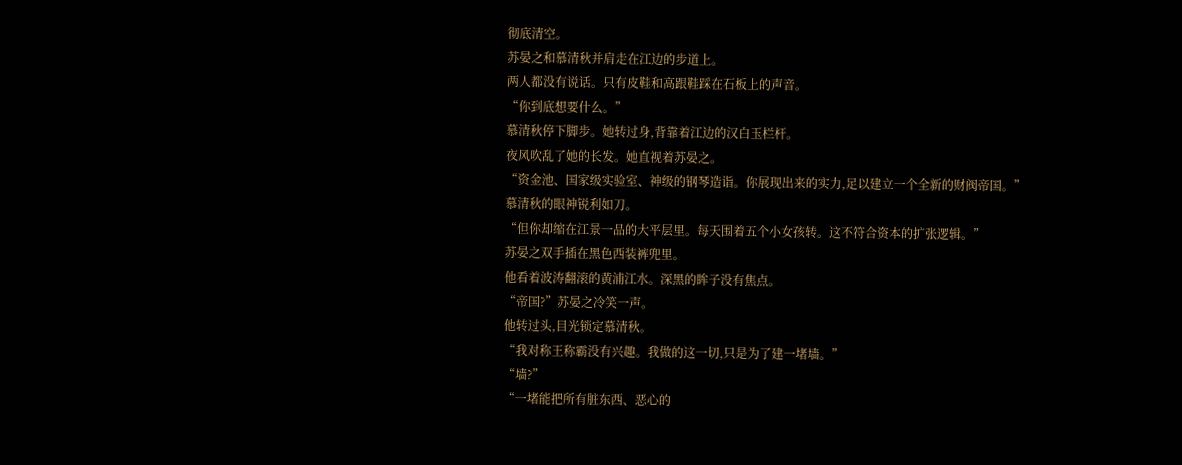彻底清空。
苏晏之和慕清秋并肩走在江边的步道上。
两人都没有说话。只有皮鞋和高跟鞋踩在石板上的声音。
“你到底想要什么。”
慕清秋停下脚步。她转过身,背靠着江边的汉白玉栏杆。
夜风吹乱了她的长发。她直视着苏晏之。
“资金池、国家级实验室、神级的钢琴造诣。你展现出来的实力,足以建立一个全新的财阀帝国。”
慕清秋的眼神锐利如刀。
“但你却缩在江景一品的大平层里。每天围着五个小女孩转。这不符合资本的扩张逻辑。”
苏晏之双手插在黑色西装裤兜里。
他看着波涛翻滚的黄浦江水。深黑的眸子没有焦点。
“帝国?”苏晏之冷笑一声。
他转过头,目光锁定慕清秋。
“我对称王称霸没有兴趣。我做的这一切,只是为了建一堵墙。”
“墙?”
“一堵能把所有脏东西、恶心的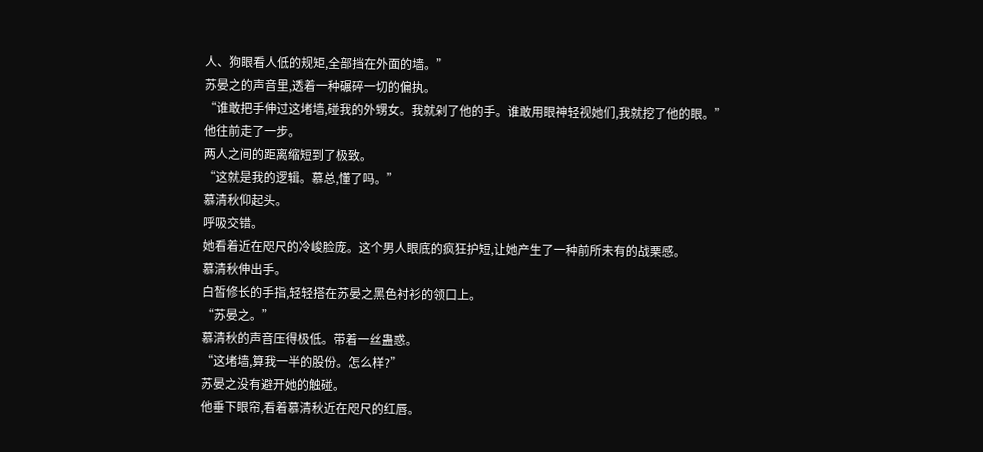人、狗眼看人低的规矩,全部挡在外面的墙。”
苏晏之的声音里,透着一种碾碎一切的偏执。
“谁敢把手伸过这堵墙,碰我的外甥女。我就剁了他的手。谁敢用眼神轻视她们,我就挖了他的眼。”
他往前走了一步。
两人之间的距离缩短到了极致。
“这就是我的逻辑。慕总,懂了吗。”
慕清秋仰起头。
呼吸交错。
她看着近在咫尺的冷峻脸庞。这个男人眼底的疯狂护短,让她产生了一种前所未有的战栗感。
慕清秋伸出手。
白皙修长的手指,轻轻搭在苏晏之黑色衬衫的领口上。
“苏晏之。”
慕清秋的声音压得极低。带着一丝蛊惑。
“这堵墙,算我一半的股份。怎么样?”
苏晏之没有避开她的触碰。
他垂下眼帘,看着慕清秋近在咫尺的红唇。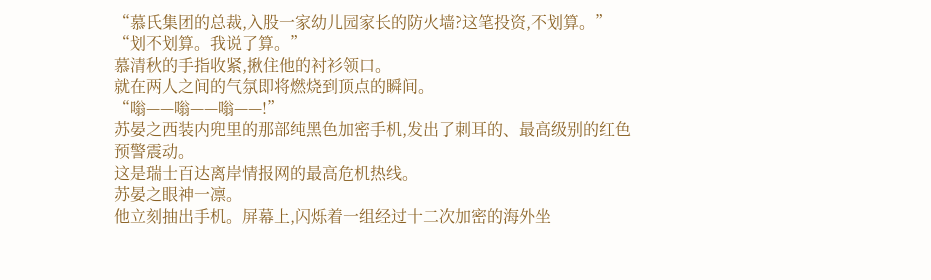“慕氏集团的总裁,入股一家幼儿园家长的防火墙?这笔投资,不划算。”
“划不划算。我说了算。”
慕清秋的手指收紧,揪住他的衬衫领口。
就在两人之间的气氛即将燃烧到顶点的瞬间。
“嗡——嗡——嗡——!”
苏晏之西装内兜里的那部纯黑色加密手机,发出了刺耳的、最高级别的红色预警震动。
这是瑞士百达离岸情报网的最高危机热线。
苏晏之眼神一凛。
他立刻抽出手机。屏幕上,闪烁着一组经过十二次加密的海外坐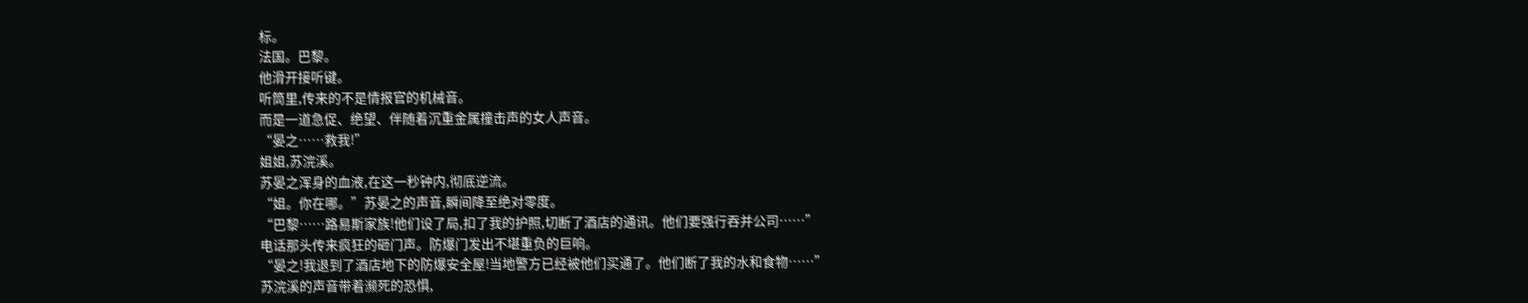标。
法国。巴黎。
他滑开接听键。
听筒里,传来的不是情报官的机械音。
而是一道急促、绝望、伴随着沉重金属撞击声的女人声音。
“晏之……救我!”
姐姐,苏浣溪。
苏晏之浑身的血液,在这一秒钟内,彻底逆流。
“姐。你在哪。”苏晏之的声音,瞬间降至绝对零度。
“巴黎……路易斯家族!他们设了局,扣了我的护照,切断了酒店的通讯。他们要强行吞并公司……”
电话那头传来疯狂的砸门声。防爆门发出不堪重负的巨响。
“晏之!我退到了酒店地下的防爆安全屋!当地警方已经被他们买通了。他们断了我的水和食物……”
苏浣溪的声音带着濒死的恐惧,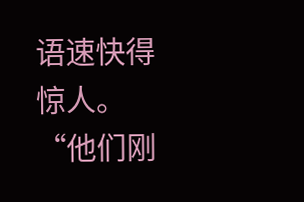语速快得惊人。
“他们刚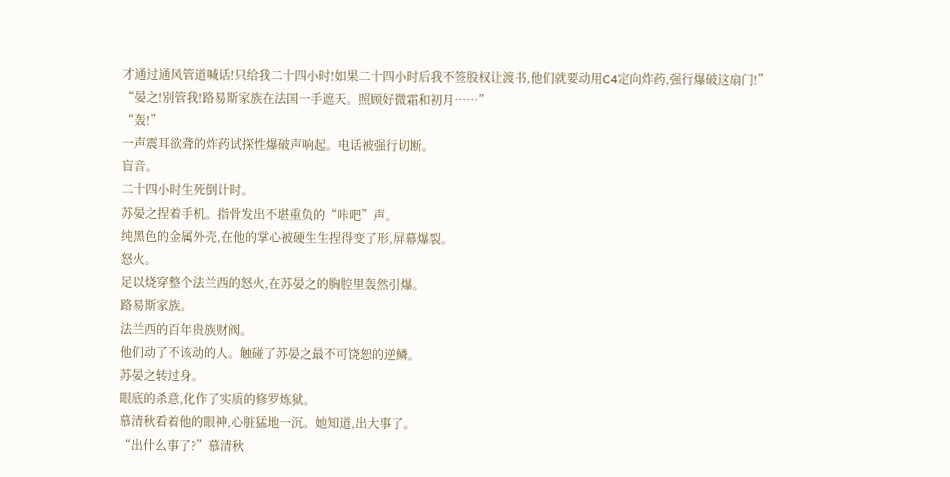才通过通风管道喊话!只给我二十四小时!如果二十四小时后我不签股权让渡书,他们就要动用C4定向炸药,强行爆破这扇门!”
“晏之!别管我!路易斯家族在法国一手遮天。照顾好微霜和初月……”
“轰!”
一声震耳欲聋的炸药试探性爆破声响起。电话被强行切断。
盲音。
二十四小时生死倒计时。
苏晏之捏着手机。指骨发出不堪重负的“咔吧”声。
纯黑色的金属外壳,在他的掌心被硬生生捏得变了形,屏幕爆裂。
怒火。
足以烧穿整个法兰西的怒火,在苏晏之的胸腔里轰然引爆。
路易斯家族。
法兰西的百年贵族财阀。
他们动了不该动的人。触碰了苏晏之最不可饶恕的逆鳞。
苏晏之转过身。
眼底的杀意,化作了实质的修罗炼狱。
慕清秋看着他的眼神,心脏猛地一沉。她知道,出大事了。
“出什么事了?”慕清秋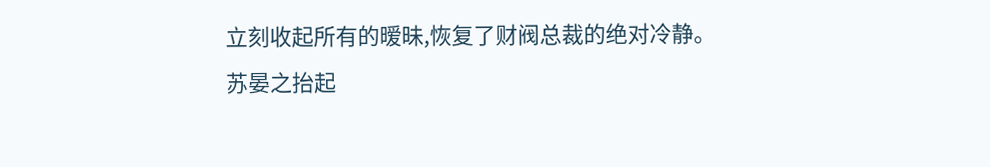立刻收起所有的暧昧,恢复了财阀总裁的绝对冷静。
苏晏之抬起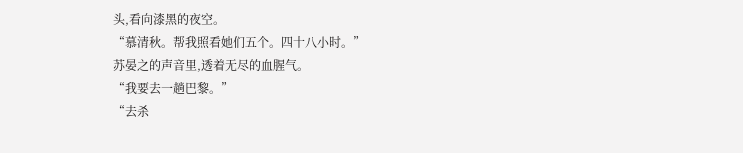头,看向漆黑的夜空。
“慕清秋。帮我照看她们五个。四十八小时。”
苏晏之的声音里,透着无尽的血腥气。
“我要去一趟巴黎。”
“去杀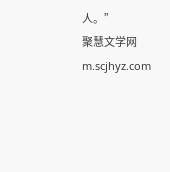人。”
聚慧文学网 m.scjhyz.com